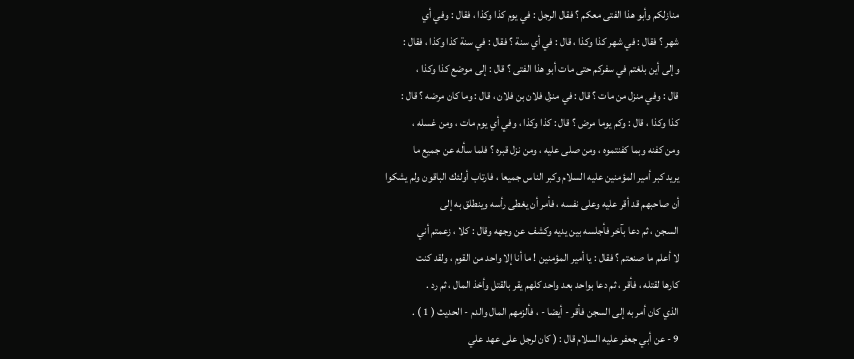منازلكم وأبو هذا الفتى معكم ؟ فقال الرجل : في يوم كذا وكذا ، فقال : وفي أي
شهر ؟ فقال : في شهر كذا وكذا ، قال : في أي سنة ؟ فقال : في سنة كذا وكذا ، فقال :
وإلى أين بلغتم في سفركم حتى مات أبو هذا الفتى ؟ قال : إلى موضع كذا وكذا ،
قال : وفي منزل من مات ؟ قال : في منزل فلان بن فلان ، قال : وما كان مرضه ؟ قال :
كذا وكذا ، قال : وكم يوما مرض ؟ قال : كذا وكذا ، وفي أي يوم مات ، ومن غسله ،
ومن كفنه وبما كفنتموه ، ومن صلى عليه ، ومن نزل قبره ؟ فلما سأله عن جميع ما
يريد كبر أمير المؤمنين عليه السلام وكبر الناس جميعا ، فارتاب أولئك الباقون ولم يشكوا
أن صاحبهم قد أقر عليه وعلى نفسه ، فأمر أن يغطى رأسه وينطلق به إلى
السجن ، ثم دعا بآخر فأجلسه بين يديه وكشف عن وجهه وقال : كلا ، زعمتم أني
لا أعلم ما صنعتم ؟ فقال : يا أمير المؤمنين ! ما أنا إلا واحد من القوم ، ولقد كنت
كارها لقتله ، فأقر ، ثم دعا بواحد بعد واحد كلهم يقر بالقتل وأخذ المال ، ثم رد .
الذي كان أمر به إلى السجن فأقر - أيضا - ، فألزمهم المال والدم - الحديث ( 1 ) .
9 - عن أبي جعفر عليه السلام قال : ( كان لرجل على عهد علي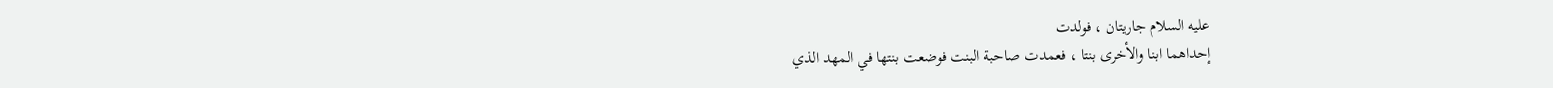عليه السلام جاريتان ، فولدت
إحداهما ابنا والأخرى بنتا ، فعمدت صاحبة البنت فوضعت بنتها في المهد الذي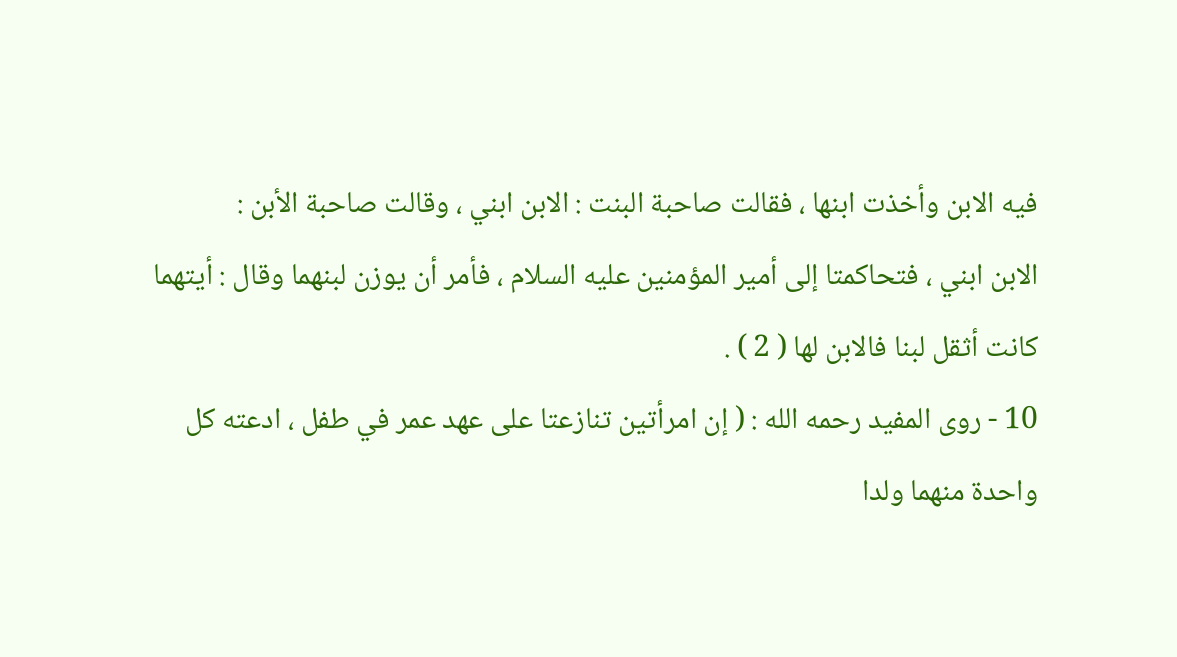فيه الابن وأخذت ابنها ، فقالت صاحبة البنت : الابن ابني ، وقالت صاحبة الأبن :
الابن ابني ، فتحاكمتا إلى أمير المؤمنين عليه السلام ، فأمر أن يوزن لبنهما وقال : أيتهما
كانت أثقل لبنا فالابن لها ( 2 ) .
10 - روى المفيد رحمه الله : ( إن امرأتين تنازعتا على عهد عمر في طفل ، ادعته كل
واحدة منهما ولدا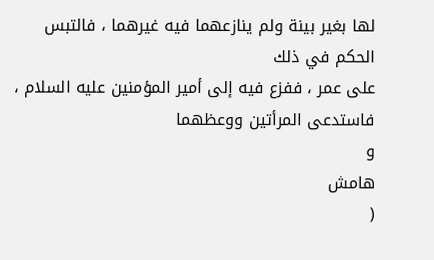لها بغير بينة ولم ينازعهما فيه غيرهما ، فالتبس الحكم في ذلك
على عمر ، ففزع فيه إلى أمير المؤمنين عليه السلام ، فاستدعى المرأتين ووعظهما
و
هامش
(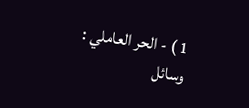1 ) - الحر العاملي : وسائل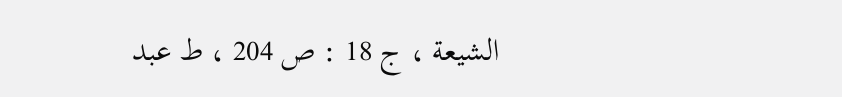الشيعة ، ج 18 : ص 204 ، ط عبد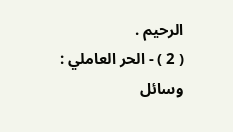الرحيم .
( 2 ) - الحر العاملي : وسائل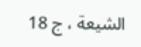الشيعة ، ج 18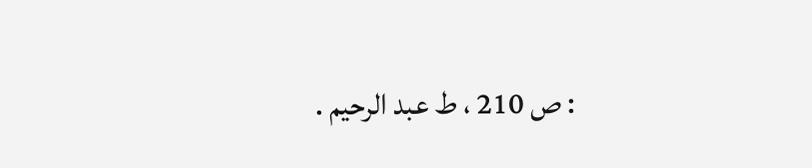: ص 210 ، ط عبد الرحيم .